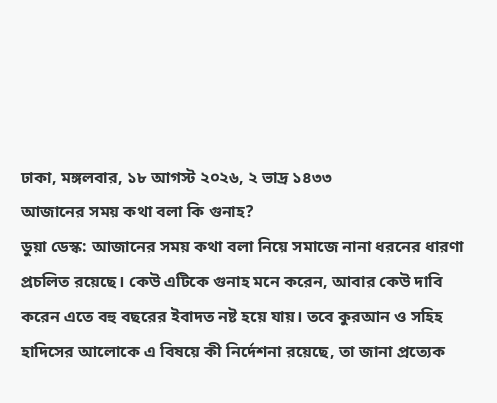ঢাকা, মঙ্গলবার, ১৮ আগস্ট ২০২৬, ২ ভাদ্র ১৪৩৩
আজানের সময় কথা বলা কি গুনাহ?
ডুয়া ডেস্ক: আজানের সময় কথা বলা নিয়ে সমাজে নানা ধরনের ধারণা প্রচলিত রয়েছে। কেউ এটিকে গুনাহ মনে করেন, আবার কেউ দাবি করেন এতে বহু বছরের ইবাদত নষ্ট হয়ে যায়। তবে কুরআন ও সহিহ হাদিসের আলোকে এ বিষয়ে কী নির্দেশনা রয়েছে, তা জানা প্রত্যেক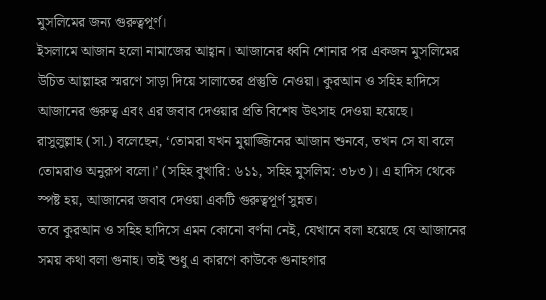মুসলিমের জন্য গুরুত্বপূর্ণ।
ইসলামে আজান হলো নামাজের আহ্বান। আজানের ধ্বনি শোনার পর একজন মুসলিমের উচিত আল্লাহর স্মরণে সাড়া দিয়ে সালাতের প্রস্তুতি নেওয়া। কুরআন ও সহিহ হাদিসে আজানের গুরুত্ব এবং এর জবাব দেওয়ার প্রতি বিশেষ উৎসাহ দেওয়া হয়েছে।
রাসুলুল্লাহ (সা.) বলেছেন, ‘তোমরা যখন মুয়াজ্জিনের আজান শুনবে, তখন সে যা বলে তোমরাও অনুরূপ বলো।’ (সহিহ বুখারি: ৬১১, সহিহ মুসলিম: ৩৮৩)। এ হাদিস থেকে স্পষ্ট হয়, আজানের জবাব দেওয়া একটি গুরুত্বপূর্ণ সুন্নত।
তবে কুরআন ও সহিহ হাদিসে এমন কোনো বর্ণনা নেই, যেখানে বলা হয়েছে যে আজানের সময় কথা বলা গুনাহ। তাই শুধু এ কারণে কাউকে গুনাহগার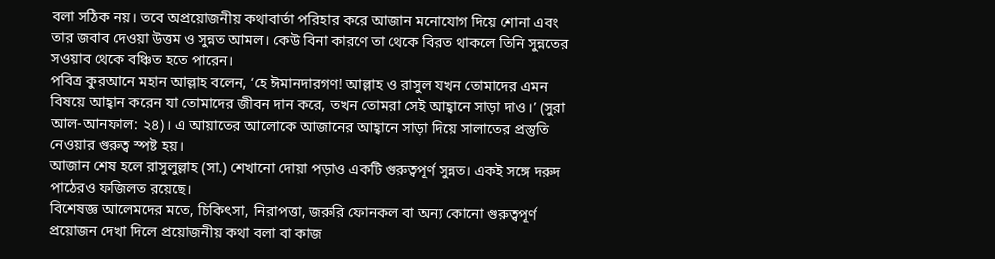বলা সঠিক নয়। তবে অপ্রয়োজনীয় কথাবার্তা পরিহার করে আজান মনোযোগ দিয়ে শোনা এবং তার জবাব দেওয়া উত্তম ও সুন্নত আমল। কেউ বিনা কারণে তা থেকে বিরত থাকলে তিনি সুন্নতের সওয়াব থেকে বঞ্চিত হতে পারেন।
পবিত্র কুরআনে মহান আল্লাহ বলেন, ‘হে ঈমানদারগণ! আল্লাহ ও রাসুল যখন তোমাদের এমন বিষয়ে আহ্বান করেন যা তোমাদের জীবন দান করে, তখন তোমরা সেই আহ্বানে সাড়া দাও।’ (সুরা আল-আনফাল: ২৪)। এ আয়াতের আলোকে আজানের আহ্বানে সাড়া দিয়ে সালাতের প্রস্তুতি নেওয়ার গুরুত্ব স্পষ্ট হয়।
আজান শেষ হলে রাসুলুল্লাহ (সা.) শেখানো দোয়া পড়াও একটি গুরুত্বপূর্ণ সুন্নত। একই সঙ্গে দরুদ পাঠেরও ফজিলত রয়েছে।
বিশেষজ্ঞ আলেমদের মতে, চিকিৎসা, নিরাপত্তা, জরুরি ফোনকল বা অন্য কোনো গুরুত্বপূর্ণ প্রয়োজন দেখা দিলে প্রয়োজনীয় কথা বলা বা কাজ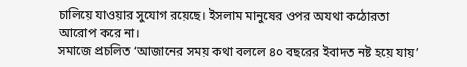চালিয়ে যাওয়ার সুযোগ রয়েছে। ইসলাম মানুষের ওপর অযথা কঠোরতা আরোপ করে না।
সমাজে প্রচলিত ‘আজানের সময় কথা বললে ৪০ বছরের ইবাদত নষ্ট হয়ে যায়’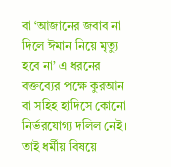বা ‘আজানের জবাব না দিলে ঈমান নিয়ে মৃত্যু হবে না’ এ ধরনের বক্তব্যের পক্ষে কুরআন বা সহিহ হাদিসে কোনো নির্ভরযোগ্য দলিল নেই। তাই ধর্মীয় বিষয়ে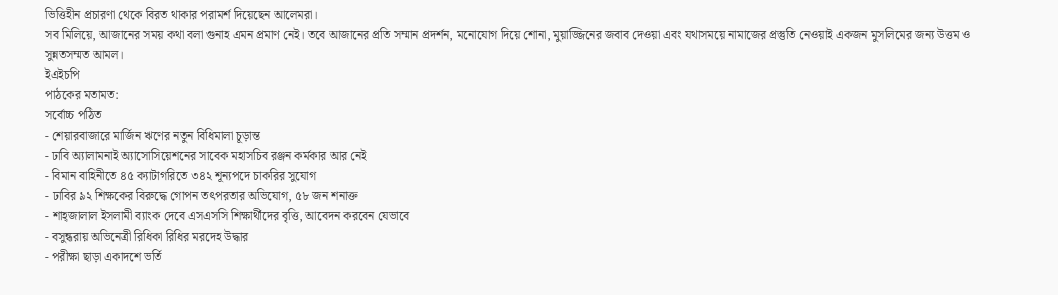ভিত্তিহীন প্রচারণা থেকে বিরত থাকার পরামর্শ দিয়েছেন আলেমরা।
সব মিলিয়ে, আজানের সময় কথা বলা গুনাহ এমন প্রমাণ নেই। তবে আজানের প্রতি সম্মান প্রদর্শন, মনোযোগ দিয়ে শোনা, মুয়াজ্জিনের জবাব দেওয়া এবং যথাসময়ে নামাজের প্রস্তুতি নেওয়াই একজন মুসলিমের জন্য উত্তম ও সুন্নতসম্মত আমল।
ইএইচপি
পাঠকের মতামত:
সর্বোচ্চ পঠিত
- শেয়ারবাজারে মার্জিন ঋণের নতুন বিধিমালা চূড়ান্ত
- ঢাবি অ্যালামনাই অ্যাসোসিয়েশনের সাবেক মহাসচিব রঞ্জন কর্মকার আর নেই
- বিমান বাহিনীতে ৪৫ ক্যাটাগরিতে ৩৪২ শূন্যপদে চাকরির সুযোগ
- ঢাবির ৯২ শিক্ষকের বিরুদ্ধে গোপন তৎপরতার অভিযোগ, ৫৮ জন শনাক্ত
- শাহ্জালাল ইসলামী ব্যাংক দেবে এসএসসি শিক্ষার্থীদের বৃত্তি, আবেদন করবেন যেভাবে
- বসুন্ধরায় অভিনেত্রী রিধিকা রিধির মরদেহ উদ্ধার
- পরীক্ষা ছাড়া একাদশে ভর্তি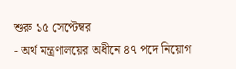শুরু ১৫ সেপ্টেম্বর
- অর্থ মন্ত্রণালয়ের অধীনে ৪৭ পদে নিয়োগ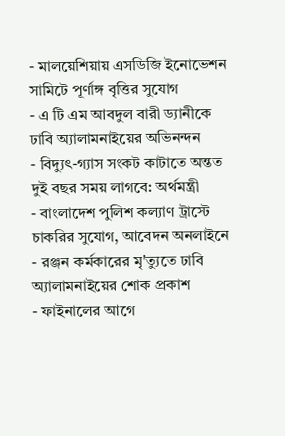- মালয়েশিয়ায় এসডিজি ইনোভেশন সামিটে পূর্ণাঙ্গ বৃত্তির সুযোগ
- এ টি এম আবদুল বারী ড্যানীকে ঢাবি অ্যালামনাইয়ের অভিনন্দন
- বিদ্যুৎ-গ্যাস সংকট কাটাতে অন্তত দুই বছর সময় লাগবে: অর্থমন্ত্রী
- বাংলাদেশ পুলিশ কল্যাণ ট্রাস্টে চাকরির সুযোগ, আবেদন অনলাইনে
- রঞ্জন কর্মকারের মৃ'ত্যুতে ঢাবি অ্যালামনাইয়ের শোক প্রকাশ
- ফাইনালের আগে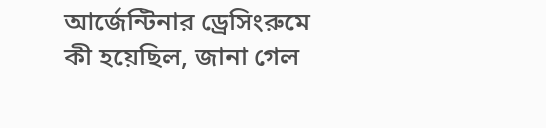আর্জেন্টিনার ড্রেসিংরুমে কী হয়েছিল, জানা গেল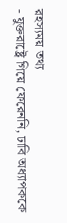রহস্যময় তথ্য
- যুক্তরাষ্ট্রে গিয়ে ফেরেননি, ঢাবি অধ্যাপককে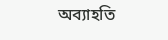অব্যাহতি